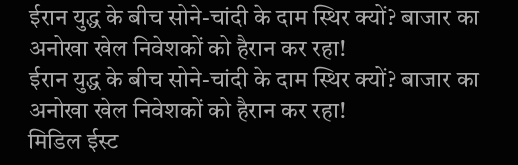ईरान युद्ध के बीच सोने-चांदी के दाम स्थिर क्यों? बाजार का अनोखा खेल निवेशकों को हैरान कर रहा!
ईरान युद्ध के बीच सोने-चांदी के दाम स्थिर क्यों? बाजार का अनोखा खेल निवेशकों को हैरान कर रहा!
मिडिल ईस्ट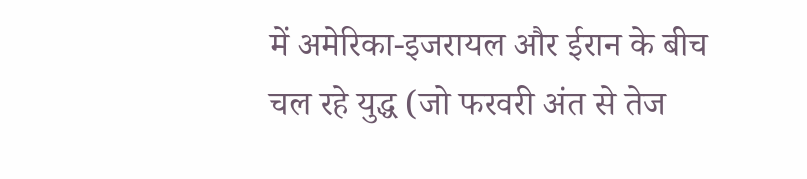में अमेरिका-इजरायल और ईरान के बीच चल रहे युद्ध (जो फरवरी अंत से तेज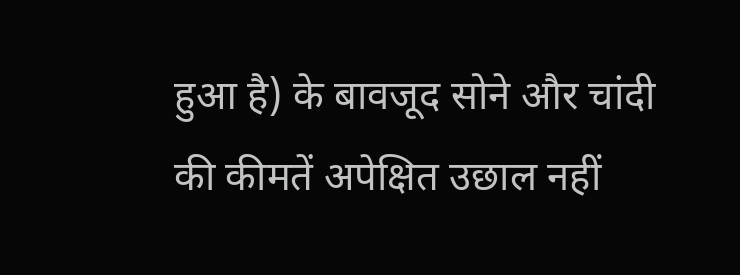हुआ है) के बावजूद सोने और चांदी की कीमतें अपेक्षित उछाल नहीं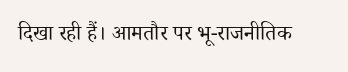दिखा रही हैं। आमतौर पर भू-राजनीतिक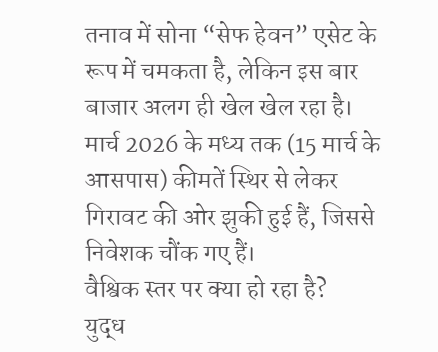तनाव में सोना “सेफ हेवन” एसेट के रूप में चमकता है, लेकिन इस बार बाजार अलग ही खेल खेल रहा है। मार्च 2026 के मध्य तक (15 मार्च के आसपास) कीमतें स्थिर से लेकर गिरावट की ओर झुकी हुई हैं, जिससे निवेशक चौंक गए हैं।
वैश्विक स्तर पर क्या हो रहा है?
युद्ध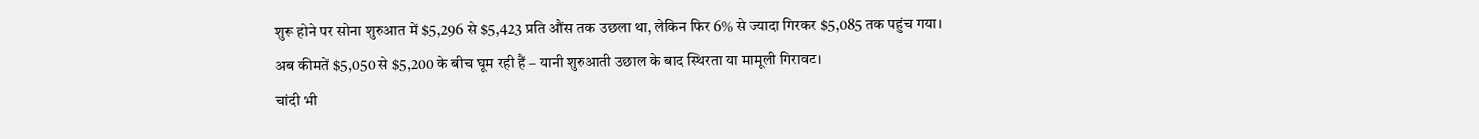शुरू होने पर सोना शुरुआत में $5,296 से $5,423 प्रति औंस तक उछला था, लेकिन फिर 6% से ज्यादा गिरकर $5,085 तक पहुंच गया।
अब कीमतें $5,050 से $5,200 के बीच घूम रही हैं – यानी शुरुआती उछाल के बाद स्थिरता या मामूली गिरावट।
चांदी भी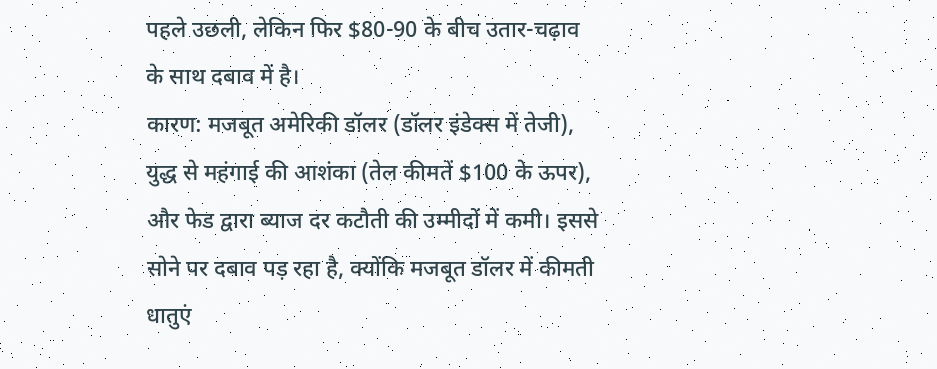पहले उछली, लेकिन फिर $80-90 के बीच उतार-चढ़ाव के साथ दबाव में है।
कारण: मजबूत अमेरिकी डॉलर (डॉलर इंडेक्स में तेजी), युद्ध से महंगाई की आशंका (तेल कीमतें $100 के ऊपर), और फेड द्वारा ब्याज दर कटौती की उम्मीदों में कमी। इससे सोने पर दबाव पड़ रहा है, क्योंकि मजबूत डॉलर में कीमती धातुएं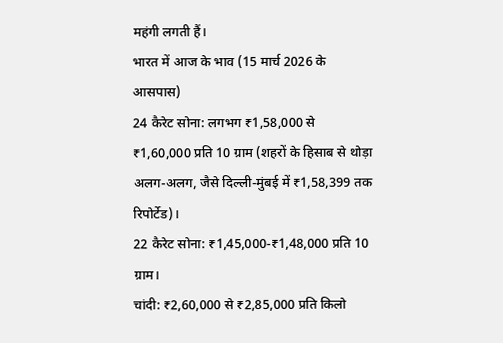महंगी लगती हैं।
भारत में आज के भाव (15 मार्च 2026 के आसपास)
24 कैरेट सोना: लगभग ₹1,58,000 से ₹1,60,000 प्रति 10 ग्राम (शहरों के हिसाब से थोड़ा अलग-अलग, जैसे दिल्ली-मुंबई में ₹1,58,399 तक रिपोर्टेड)।
22 कैरेट सोना: ₹1,45,000-₹1,48,000 प्रति 10 ग्राम।
चांदी: ₹2,60,000 से ₹2,85,000 प्रति किलो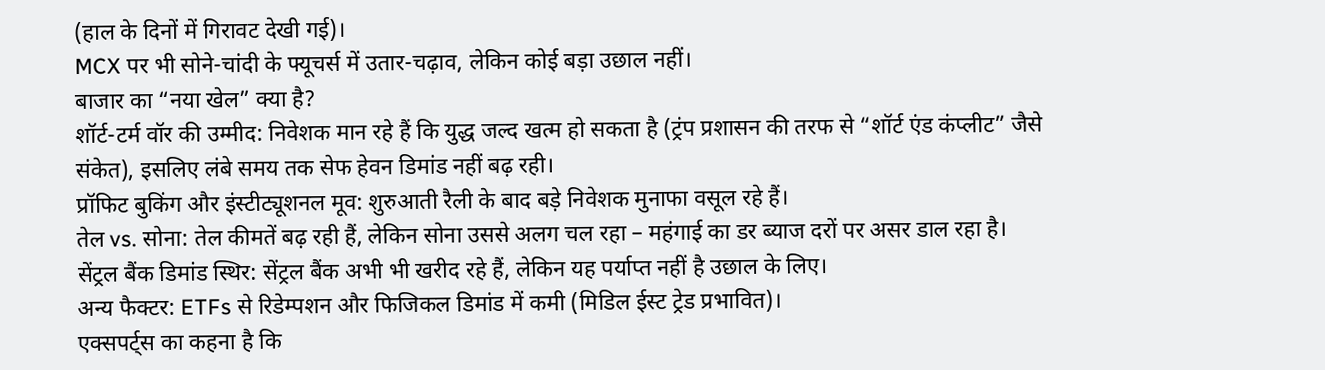(हाल के दिनों में गिरावट देखी गई)।
MCX पर भी सोने-चांदी के फ्यूचर्स में उतार-चढ़ाव, लेकिन कोई बड़ा उछाल नहीं।
बाजार का “नया खेल” क्या है?
शॉर्ट-टर्म वॉर की उम्मीद: निवेशक मान रहे हैं कि युद्ध जल्द खत्म हो सकता है (ट्रंप प्रशासन की तरफ से “शॉर्ट एंड कंप्लीट” जैसे संकेत), इसलिए लंबे समय तक सेफ हेवन डिमांड नहीं बढ़ रही।
प्रॉफिट बुकिंग और इंस्टीट्यूशनल मूव: शुरुआती रैली के बाद बड़े निवेशक मुनाफा वसूल रहे हैं।
तेल vs. सोना: तेल कीमतें बढ़ रही हैं, लेकिन सोना उससे अलग चल रहा – महंगाई का डर ब्याज दरों पर असर डाल रहा है।
सेंट्रल बैंक डिमांड स्थिर: सेंट्रल बैंक अभी भी खरीद रहे हैं, लेकिन यह पर्याप्त नहीं है उछाल के लिए।
अन्य फैक्टर: ETFs से रिडेम्पशन और फिजिकल डिमांड में कमी (मिडिल ईस्ट ट्रेड प्रभावित)।
एक्सपर्ट्स का कहना है कि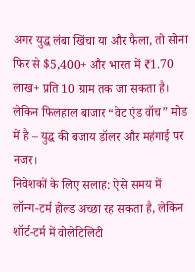अगर युद्ध लंबा खिंचा या और फैला, तो सोना फिर से $5,400+ और भारत में ₹1.70 लाख+ प्रति 10 ग्राम तक जा सकता है। लेकिन फिलहाल बाजार “वेट एंड वॉच” मोड में है – युद्ध की बजाय डॉलर और महंगाई पर नजर।
निवेशकों के लिए सलाह: ऐसे समय में लॉन्ग-टर्म होल्ड अच्छा रह सकता है, लेकिन शॉर्ट-टर्म में वोलेटिलिटी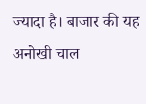ज्यादा है। बाजार की यह अनोखी चाल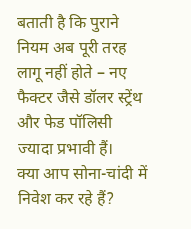बताती है कि पुराने नियम अब पूरी तरह लागू नहीं होते – नए फैक्टर जैसे डॉलर स्ट्रेंथ और फेड पॉलिसी ज्यादा प्रभावी हैं।
क्या आप सोना-चांदी में निवेश कर रहे हैं?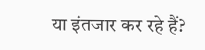या इंतजार कर रहे हैं?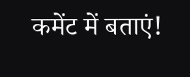कमेंट में बताएं!